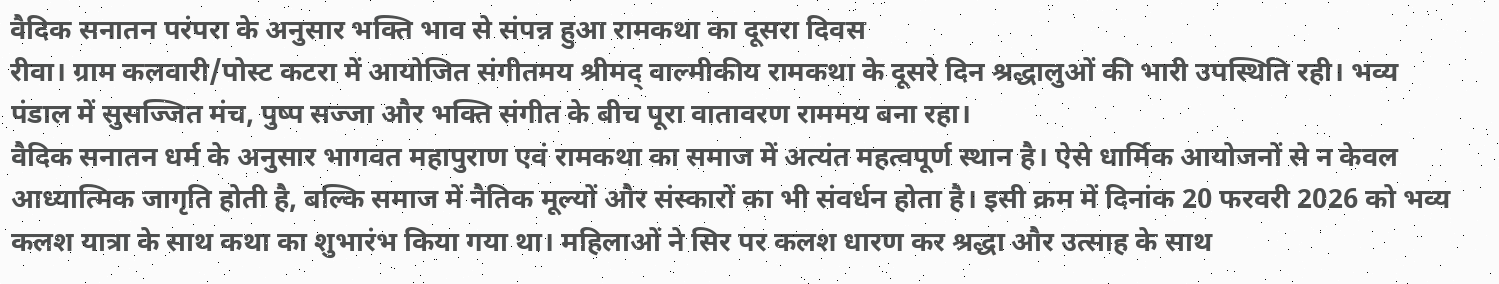वैदिक सनातन परंपरा के अनुसार भक्ति भाव से संपन्न हुआ रामकथा का दूसरा दिवस
रीवा। ग्राम कलवारी/पोस्ट कटरा में आयोजित संगीतमय श्रीमद् वाल्मीकीय रामकथा के दूसरे दिन श्रद्धालुओं की भारी उपस्थिति रही। भव्य पंडाल में सुसज्जित मंच, पुष्प सज्जा और भक्ति संगीत के बीच पूरा वातावरण राममय बना रहा।
वैदिक सनातन धर्म के अनुसार भागवत महापुराण एवं रामकथा का समाज में अत्यंत महत्वपूर्ण स्थान है। ऐसे धार्मिक आयोजनों से न केवल आध्यात्मिक जागृति होती है, बल्कि समाज में नैतिक मूल्यों और संस्कारों का भी संवर्धन होता है। इसी क्रम में दिनांक 20 फरवरी 2026 को भव्य कलश यात्रा के साथ कथा का शुभारंभ किया गया था। महिलाओं ने सिर पर कलश धारण कर श्रद्धा और उत्साह के साथ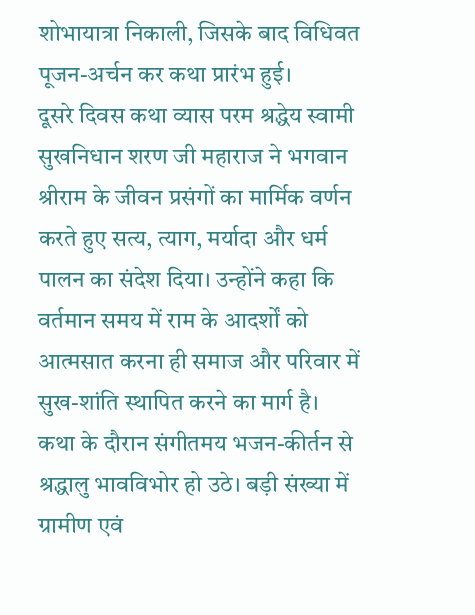शोभायात्रा निकाली, जिसके बाद विधिवत पूजन-अर्चन कर कथा प्रारंभ हुई।
दूसरे दिवस कथा व्यास परम श्रद्धेय स्वामी सुखनिधान शरण जी महाराज ने भगवान श्रीराम के जीवन प्रसंगों का मार्मिक वर्णन करते हुए सत्य, त्याग, मर्यादा और धर्म पालन का संदेश दिया। उन्होंने कहा कि वर्तमान समय में राम के आदर्शों को आत्मसात करना ही समाज और परिवार में सुख-शांति स्थापित करने का मार्ग है।
कथा के दौरान संगीतमय भजन-कीर्तन से श्रद्धालु भावविभोर हो उठे। बड़ी संख्या में ग्रामीण एवं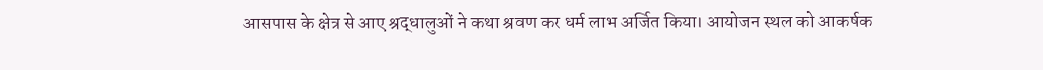आसपास के क्षेत्र से आए श्रद्धालुओं ने कथा श्रवण कर धर्म लाभ अर्जित किया। आयोजन स्थल को आकर्षक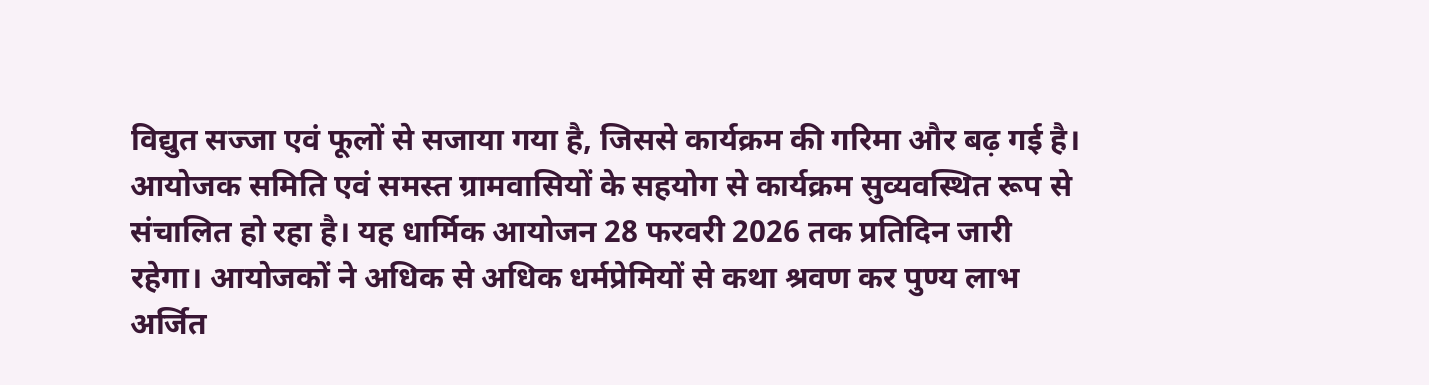विद्युत सज्जा एवं फूलों से सजाया गया है, जिससे कार्यक्रम की गरिमा और बढ़ गई है।
आयोजक समिति एवं समस्त ग्रामवासियों के सहयोग से कार्यक्रम सुव्यवस्थित रूप से संचालित हो रहा है। यह धार्मिक आयोजन 28 फरवरी 2026 तक प्रतिदिन जारी रहेगा। आयोजकों ने अधिक से अधिक धर्मप्रेमियों से कथा श्रवण कर पुण्य लाभ अर्जित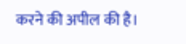करने की अपील की है।